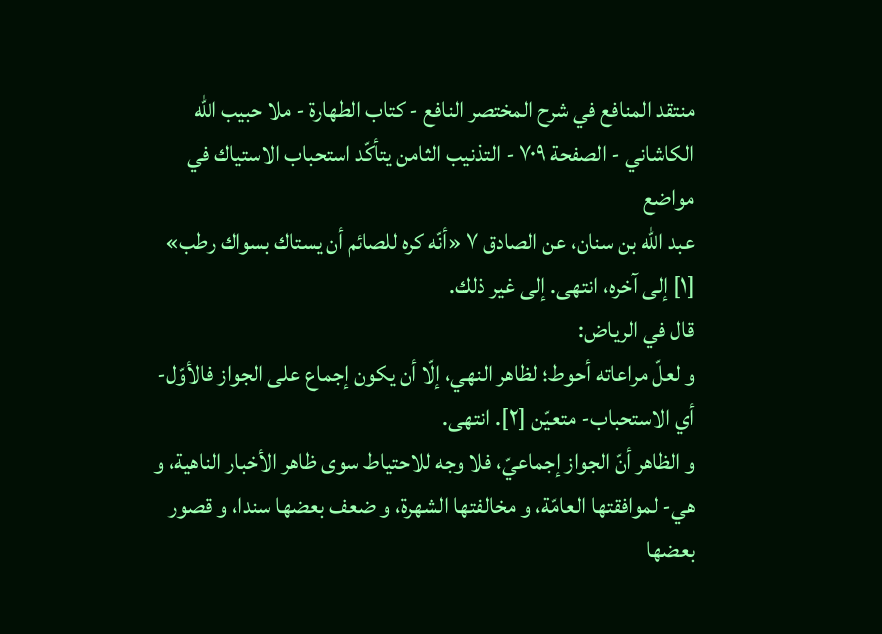منتقد المنافع في شرح المختصر النافع - كتاب الطهارة - ملا حبيب الله الكاشاني - الصفحة ٧٠٩ - التذنيب الثامن يتأكّد استحباب الاستياك في مواضع
عبد الله بن سنان، عن الصادق ٧ «أنّه كره للصائم أن يستاك بسواك رطب» [١] إلى آخره، انتهى. إلى غير ذلك.
قال في الرياض:
و لعلّ مراعاته أحوط؛ لظاهر النهي، إلّا أن يكون إجماع على الجواز فالأوّل- أي الاستحباب- متعيّن [٢]. انتهى.
و الظاهر أنّ الجواز إجماعيّ، فلا وجه للاحتياط سوى ظاهر الأخبار الناهية، و هي- لموافقتها العامّة، و مخالفتها الشهرة، و ضعف بعضها سندا، و قصور بعضها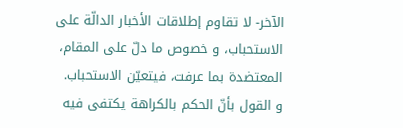الآخر- لا تقاوم إطلاقات الأخبار الدالّة على الاستحباب، و خصوص ما دلّ على المقام، المعتضدة بما عرفت، فيتعيّن الاستحباب.
و القول بأنّ الحكم بالكراهة يكتفى فيه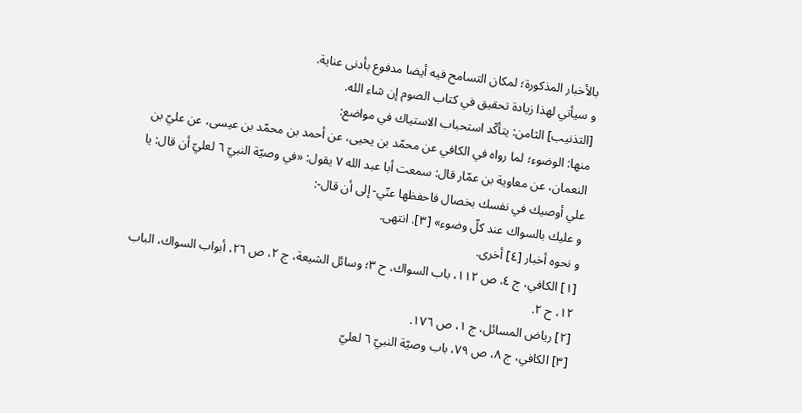بالأخبار المذكورة؛ لمكان التسامح فيه أيضا مدفوع بأدنى عناية.
و سيأتي لهذا زيادة تحقيق في كتاب الصوم إن شاء الله.
[التذنيب] الثامن: يتأكّد استحباب الاستياك في مواضع:
منها: الوضوء؛ لما رواه في الكافي عن محمّد بن يحيى، عن أحمد بن محمّد بن عيسى، عن عليّ بن النعمان، عن معاوية بن عمّار قال: سمعت أبا عبد الله ٧ يقول: «في وصيّة النبيّ ٦ لعليّ أن قال: يا علي أوصيك في نفسك بخصال فاحفظها عنّي- إلى أن قال-:
و عليك بالسواك عند كلّ وضوء» [٣]. انتهى.
و نحوه أخبار [٤] أخرى.
[١] الكافي، ج ٤، ص ١١٢، باب السواك، ح ٣؛ وسائل الشيعة، ج ٢، ص ٢٦، أبواب السواك، الباب ١٢، ح ٢.
[٢] رياض المسائل، ج ١، ص ١٧٦.
[٣] الكافي، ج ٨، ص ٧٩، باب وصيّة النبيّ ٦ لعليّ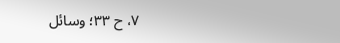٧، ح ٣٣؛ وسائل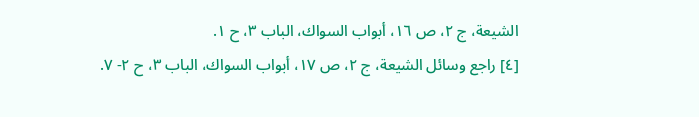الشيعة، ج ٢، ص ١٦، أبواب السواك، الباب ٣، ح ١.
[٤] راجع وسائل الشيعة، ج ٢، ص ١٧، أبواب السواك، الباب ٣، ح ٢- ٧.